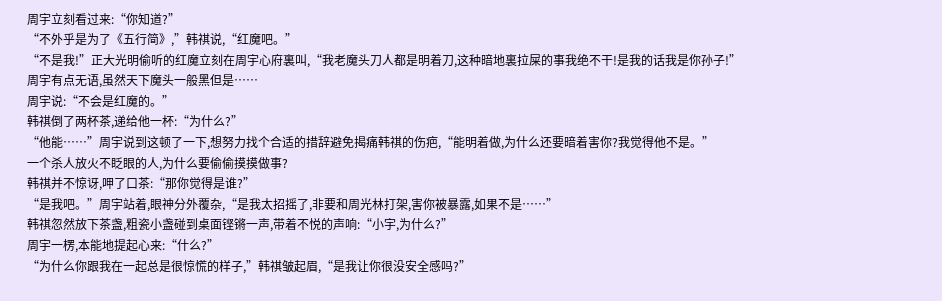周宇立刻看过来:“你知道?”
“不外乎是为了《五行简》,”韩祺说,“红魔吧。”
“不是我!”正大光明偷听的红魔立刻在周宇心府裏叫,“我老魔头刀人都是明着刀,这种暗地裏拉屎的事我绝不干!是我的话我是你孙子!”
周宇有点无语,虽然天下魔头一般黑但是……
周宇说:“不会是红魔的。”
韩祺倒了两杯茶,递给他一杯:“为什么?”
“他能……”周宇说到这顿了一下,想努力找个合适的措辞避免揭痛韩祺的伤疤,“能明着做,为什么还要暗着害你?我觉得他不是。”
一个杀人放火不眨眼的人,为什么要偷偷摸摸做事?
韩祺并不惊讶,呷了口茶:“那你觉得是谁?”
“是我吧。”周宇站着,眼神分外覆杂,“是我太招摇了,非要和周光林打架,害你被暴露,如果不是……”
韩祺忽然放下茶盏,粗瓷小盏碰到桌面铿锵一声,带着不悦的声响:“小宇,为什么?”
周宇一楞,本能地提起心来:“什么?”
“为什么你跟我在一起总是很惊慌的样子,”韩祺皱起眉,“是我让你很没安全感吗?”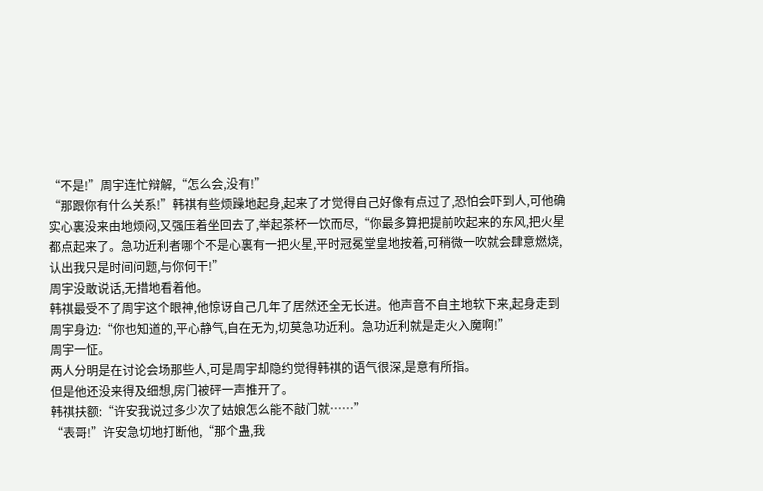“不是!”周宇连忙辩解,“怎么会,没有!”
“那跟你有什么关系!”韩祺有些烦躁地起身,起来了才觉得自己好像有点过了,恐怕会吓到人,可他确实心裏没来由地烦闷,又强压着坐回去了,举起茶杯一饮而尽,“你最多算把提前吹起来的东风,把火星都点起来了。急功近利者哪个不是心裏有一把火星,平时冠冕堂皇地按着,可稍微一吹就会肆意燃烧,认出我只是时间问题,与你何干!”
周宇没敢说话,无措地看着他。
韩祺最受不了周宇这个眼神,他惊讶自己几年了居然还全无长进。他声音不自主地软下来,起身走到周宇身边:“你也知道的,平心静气,自在无为,切莫急功近利。急功近利就是走火入魔啊!”
周宇一怔。
两人分明是在讨论会场那些人,可是周宇却隐约觉得韩祺的语气很深,是意有所指。
但是他还没来得及细想,房门被砰一声推开了。
韩祺扶额:“许安我说过多少次了姑娘怎么能不敲门就……”
“表哥!”许安急切地打断他,“那个蛊,我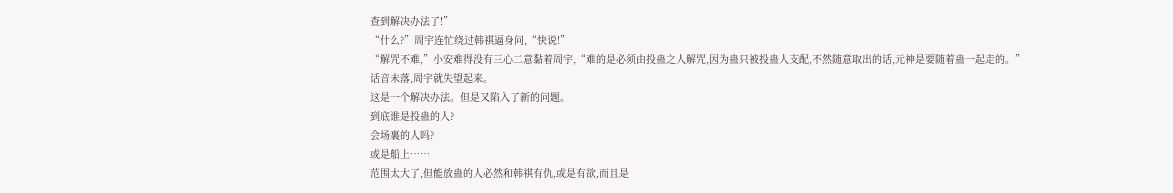查到解决办法了!”
“什么?”周宇连忙绕过韩祺逼身问,“快说!”
“解咒不难,”小安难得没有三心二意黏着周宇,“难的是必须由投蛊之人解咒,因为蛊只被投蛊人支配,不然随意取出的话,元神是要随着蛊一起走的。”
话音未落,周宇就失望起来。
这是一个解决办法。但是又陷入了新的问题。
到底谁是投蛊的人?
会场裏的人吗?
或是船上……
范围太大了,但能放蛊的人必然和韩祺有仇,或是有欲,而且是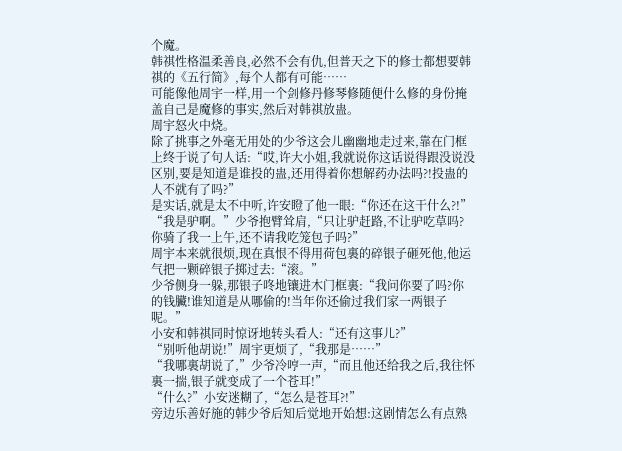个魔。
韩祺性格温柔善良,必然不会有仇,但普天之下的修士都想要韩祺的《五行简》,每个人都有可能……
可能像他周宇一样,用一个剑修丹修琴修随便什么修的身份掩盖自己是魔修的事实,然后对韩祺放蛊。
周宇怒火中烧。
除了挑事之外毫无用处的少爷这会儿幽幽地走过来,靠在门框上终于说了句人话:“哎,许大小姐,我就说你这话说得跟没说没区别,要是知道是谁投的蛊,还用得着你想解药办法吗?!投蛊的人不就有了吗?”
是实话,就是太不中听,许安瞪了他一眼:“你还在这干什么?!”
“我是驴啊。”少爷抱臂耸肩,“只让驴赶路,不让驴吃草吗?你骑了我一上午,还不请我吃笼包子吗?”
周宇本来就很烦,现在真恨不得用荷包裏的碎银子砸死他,他运气把一颗碎银子掷过去:“滚。”
少爷侧身一躲,那银子咚地镶进木门框裏:“我问你要了吗?你的钱臟!谁知道是从哪偷的!当年你还偷过我们家一两银子呢。”
小安和韩祺同时惊讶地转头看人:“还有这事儿?”
“别听他胡说!”周宇更烦了,“我那是……”
“我哪裏胡说了,”少爷冷哼一声,“而且他还给我之后,我往怀裏一揣,银子就变成了一个苍耳!”
“什么?”小安迷糊了,“怎么是苍耳?!”
旁边乐善好施的韩少爷后知后觉地开始想:这剧情怎么有点熟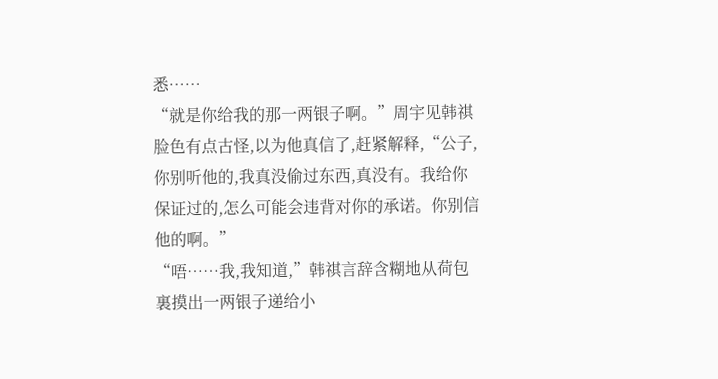悉……
“就是你给我的那一两银子啊。”周宇见韩祺脸色有点古怪,以为他真信了,赶紧解释,“公子,你别听他的,我真没偷过东西,真没有。我给你保证过的,怎么可能会违背对你的承诺。你别信他的啊。”
“唔……我,我知道,”韩祺言辞含糊地从荷包裏摸出一两银子递给小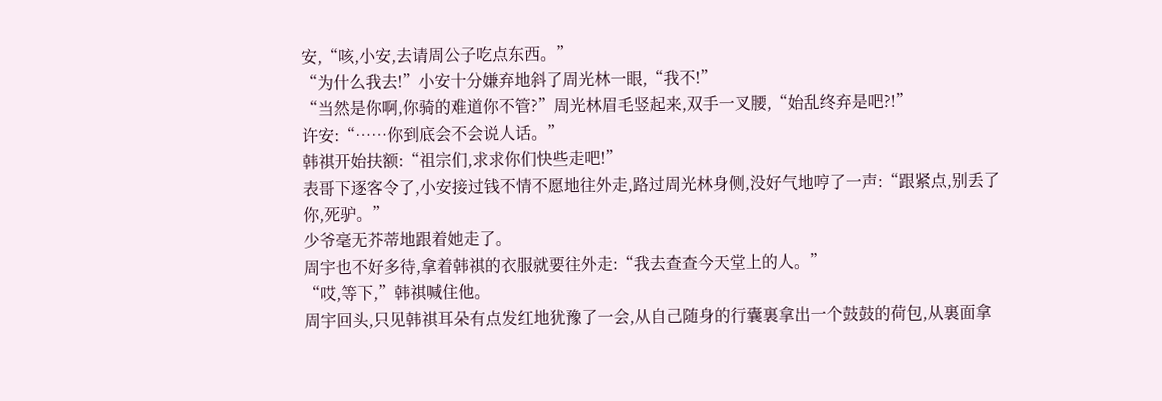安,“咳,小安,去请周公子吃点东西。”
“为什么我去!”小安十分嫌弃地斜了周光林一眼,“我不!”
“当然是你啊,你骑的难道你不管?”周光林眉毛竖起来,双手一叉腰,“始乱终弃是吧?!”
许安:“……你到底会不会说人话。”
韩祺开始扶额:“祖宗们,求求你们快些走吧!”
表哥下逐客令了,小安接过钱不情不愿地往外走,路过周光林身侧,没好气地哼了一声:“跟紧点,别丢了你,死驴。”
少爷毫无芥蒂地跟着她走了。
周宇也不好多待,拿着韩祺的衣服就要往外走:“我去查查今天堂上的人。”
“哎,等下,”韩祺喊住他。
周宇回头,只见韩祺耳朵有点发红地犹豫了一会,从自己随身的行囊裏拿出一个鼓鼓的荷包,从裏面拿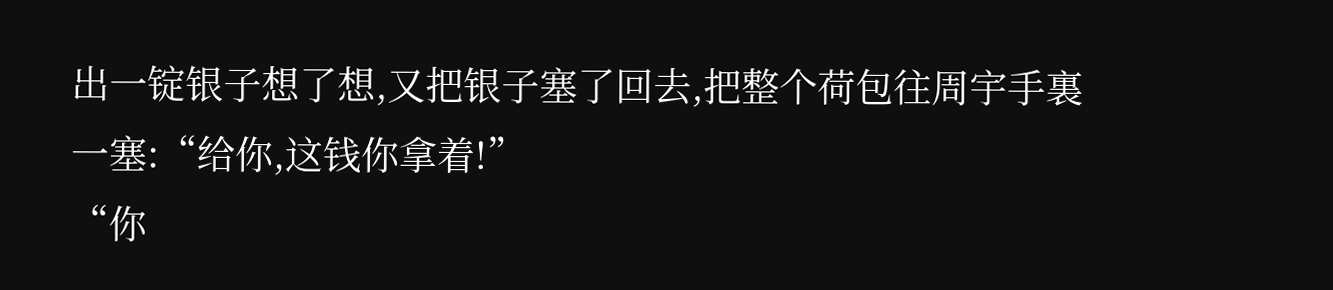出一锭银子想了想,又把银子塞了回去,把整个荷包往周宇手裏一塞:“给你,这钱你拿着!”
“你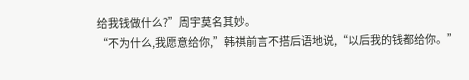给我钱做什么?”周宇莫名其妙。
“不为什么,我愿意给你,”韩祺前言不搭后语地说,“以后我的钱都给你。”